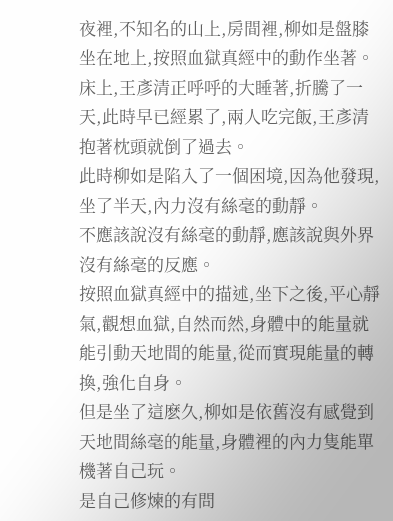夜裡,不知名的山上,房間裡,柳如是盤膝坐在地上,按照血獄真經中的動作坐著。
床上,王彥清正呼呼的大睡著,折騰了一天,此時早已經累了,兩人吃完飯,王彥清抱著枕頭就倒了過去。
此時柳如是陷入了一個困境,因為他發現,坐了半天,內力沒有絲毫的動靜。
不應該說沒有絲毫的動靜,應該說與外界沒有絲毫的反應。
按照血獄真經中的描述,坐下之後,平心靜氣,觀想血獄,自然而然,身體中的能量就能引動天地間的能量,從而實現能量的轉換,強化自身。
但是坐了這麽久,柳如是依舊沒有感覺到天地間絲毫的能量,身體裡的內力隻能單機著自己玩。
是自己修煉的有問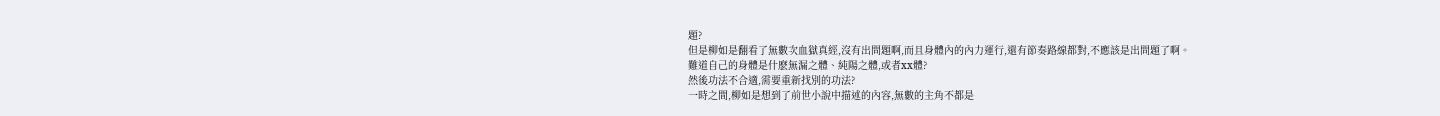題?
但是柳如是翻看了無數次血獄真經,沒有出問題啊,而且身體內的內力運行,還有節奏路線都對,不應該是出問題了啊。
難道自己的身體是什麽無漏之體、純陽之體,或者xx體?
然後功法不合適,需要重新找別的功法?
一時之間,柳如是想到了前世小說中描述的內容,無數的主角不都是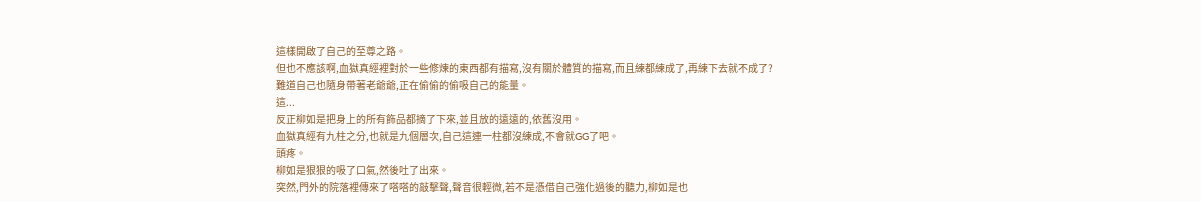這樣開啟了自己的至尊之路。
但也不應該啊,血獄真經裡對於一些修煉的東西都有描寫,沒有關於體質的描寫,而且練都練成了,再練下去就不成了?
難道自己也隨身帶著老爺爺,正在偷偷的偷吸自己的能量。
這...
反正柳如是把身上的所有飾品都摘了下來,並且放的遠遠的,依舊沒用。
血獄真經有九柱之分,也就是九個層次,自己這連一柱都沒練成,不會就GG了吧。
頭疼。
柳如是狠狠的吸了口氣,然後吐了出來。
突然,門外的院落裡傳來了嗒嗒的敲擊聲,聲音很輕微,若不是憑借自己強化過後的聽力,柳如是也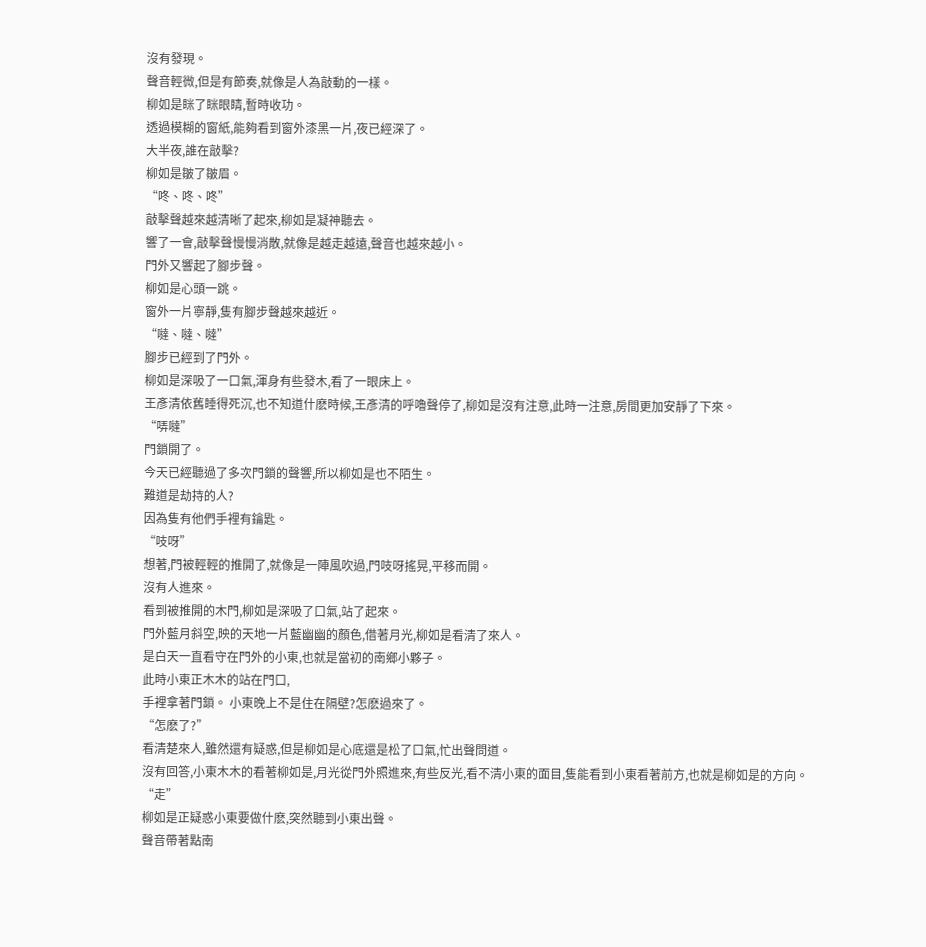沒有發現。
聲音輕微,但是有節奏,就像是人為敲動的一樣。
柳如是眯了眯眼睛,暫時收功。
透過模糊的窗紙,能夠看到窗外漆黑一片,夜已經深了。
大半夜,誰在敲擊?
柳如是皺了皺眉。
“咚、咚、咚”
敲擊聲越來越清晰了起來,柳如是凝神聽去。
響了一會,敲擊聲慢慢消散,就像是越走越遠,聲音也越來越小。
門外又響起了腳步聲。
柳如是心頭一跳。
窗外一片寧靜,隻有腳步聲越來越近。
“噠、噠、噠”
腳步已經到了門外。
柳如是深吸了一口氣,渾身有些發木,看了一眼床上。
王彥清依舊睡得死沉,也不知道什麽時候,王彥清的呼嚕聲停了,柳如是沒有注意,此時一注意,房間更加安靜了下來。
“哢噠”
門鎖開了。
今天已經聽過了多次門鎖的聲響,所以柳如是也不陌生。
難道是劫持的人?
因為隻有他們手裡有鑰匙。
“吱呀”
想著,門被輕輕的推開了,就像是一陣風吹過,門吱呀搖晃,平移而開。
沒有人進來。
看到被推開的木門,柳如是深吸了口氣,站了起來。
門外藍月斜空,映的天地一片藍幽幽的顏色,借著月光,柳如是看清了來人。
是白天一直看守在門外的小東,也就是當初的南鄉小夥子。
此時小東正木木的站在門口,
手裡拿著門鎖。 小東晚上不是住在隔壁?怎麽過來了。
“怎麽了?”
看清楚來人,雖然還有疑惑,但是柳如是心底還是松了口氣,忙出聲問道。
沒有回答,小東木木的看著柳如是,月光從門外照進來,有些反光,看不清小東的面目,隻能看到小東看著前方,也就是柳如是的方向。
“走”
柳如是正疑惑小東要做什麽,突然聽到小東出聲。
聲音帶著點南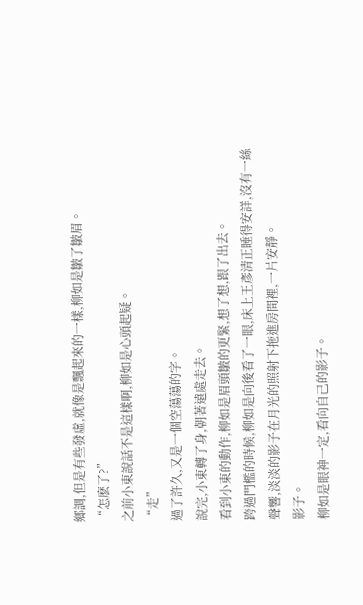鄉調,但是有些發虛,就像是飄起來的一樣,柳如是皺了皺眉。
“怎麽了?”
之前小東說話不是這樣啊,柳如是心頭起疑。
“走”
過了許久,又是一個空蕩蕩的字。
說完,小東轉了身,朝著遠處走去。
看到小東的動作,柳如是眉頭皺的更緊,想了想,跟了出去。
跨過門檻的時候,柳如是向後看了一眼,床上王彥清正睡得安詳,沒有一絲聲響,淡淡的影子在月光的照射下拖進房間裡,一片安靜。
影子。
柳如是眼神一定,看向自己的影子。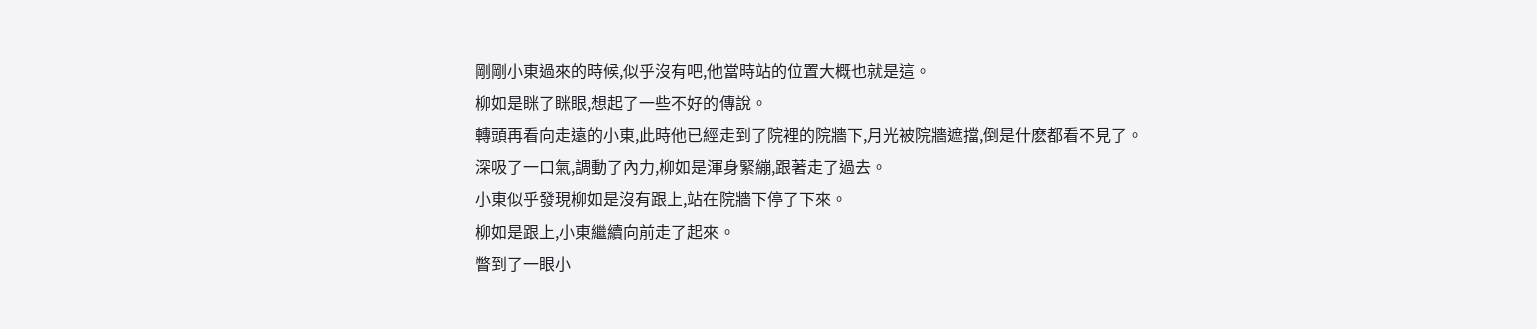剛剛小東過來的時候,似乎沒有吧,他當時站的位置大概也就是這。
柳如是眯了眯眼,想起了一些不好的傳說。
轉頭再看向走遠的小東,此時他已經走到了院裡的院牆下,月光被院牆遮擋,倒是什麽都看不見了。
深吸了一口氣,調動了內力,柳如是渾身緊繃,跟著走了過去。
小東似乎發現柳如是沒有跟上,站在院牆下停了下來。
柳如是跟上,小東繼續向前走了起來。
瞥到了一眼小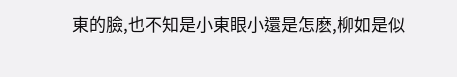東的臉,也不知是小東眼小還是怎麽,柳如是似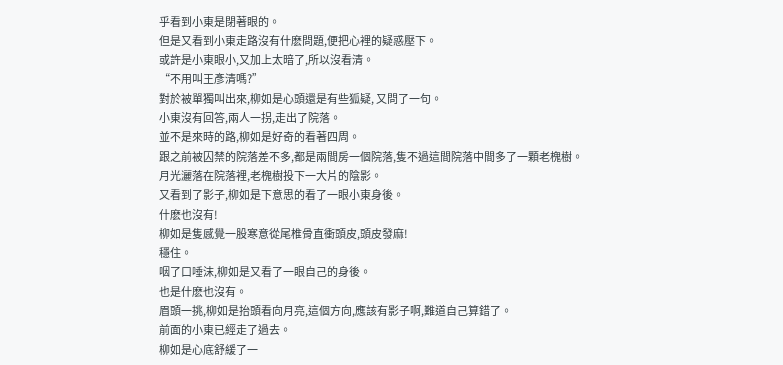乎看到小東是閉著眼的。
但是又看到小東走路沒有什麽問題,便把心裡的疑惑壓下。
或許是小東眼小,又加上太暗了,所以沒看清。
“不用叫王彥清嗎?”
對於被單獨叫出來,柳如是心頭還是有些狐疑, 又問了一句。
小東沒有回答,兩人一拐,走出了院落。
並不是來時的路,柳如是好奇的看著四周。
跟之前被囚禁的院落差不多,都是兩間房一個院落,隻不過這間院落中間多了一顆老槐樹。
月光灑落在院落裡,老槐樹投下一大片的陰影。
又看到了影子,柳如是下意思的看了一眼小東身後。
什麽也沒有!
柳如是隻感覺一股寒意從尾椎骨直衝頭皮,頭皮發麻!
穩住。
咽了口唾沫,柳如是又看了一眼自己的身後。
也是什麽也沒有。
眉頭一挑,柳如是抬頭看向月亮,這個方向,應該有影子啊,難道自己算錯了。
前面的小東已經走了過去。
柳如是心底舒緩了一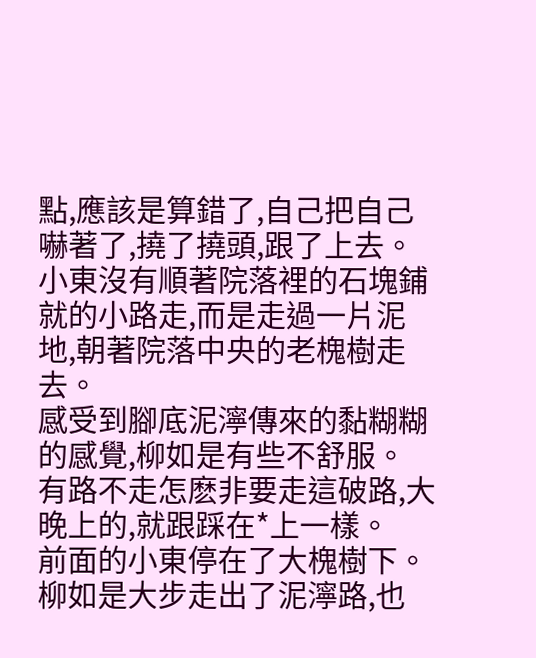點,應該是算錯了,自己把自己嚇著了,撓了撓頭,跟了上去。
小東沒有順著院落裡的石塊鋪就的小路走,而是走過一片泥地,朝著院落中央的老槐樹走去。
感受到腳底泥濘傳來的黏糊糊的感覺,柳如是有些不舒服。
有路不走怎麽非要走這破路,大晚上的,就跟踩在*上一樣。
前面的小東停在了大槐樹下。
柳如是大步走出了泥濘路,也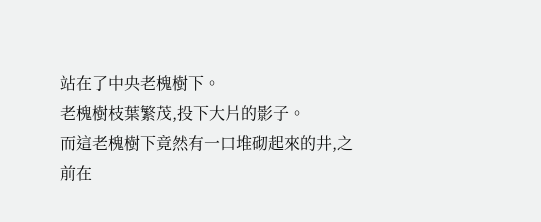站在了中央老槐樹下。
老槐樹枝葉繁茂,投下大片的影子。
而這老槐樹下竟然有一口堆砌起來的井,之前在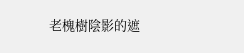老槐樹陰影的遮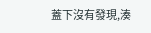蓋下沒有發現,湊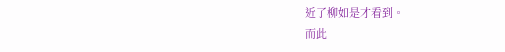近了柳如是才看到。
而此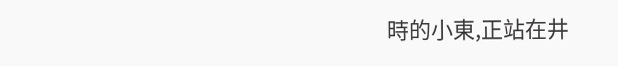時的小東,正站在井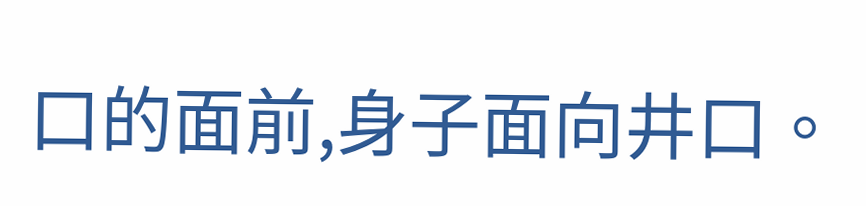口的面前,身子面向井口。